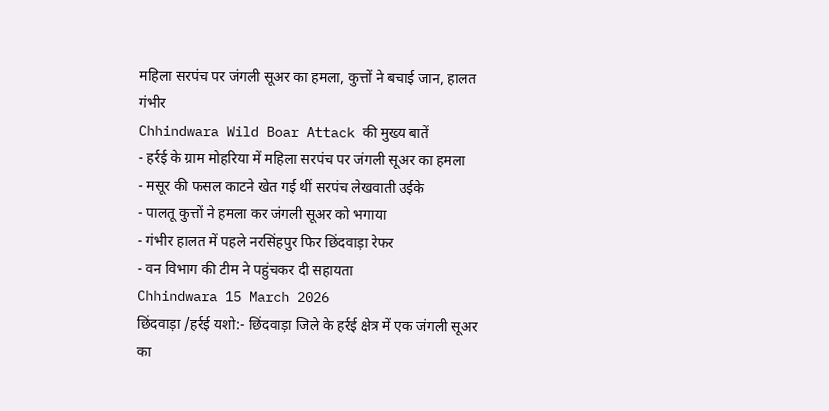महिला सरपंच पर जंगली सूअर का हमला, कुत्तों ने बचाई जान, हालत गंभीर
Chhindwara Wild Boar Attack की मुख्य बातें
- हर्रई के ग्राम मोहरिया में महिला सरपंच पर जंगली सूअर का हमला
- मसूर की फसल काटने खेत गई थीं सरपंच लेखवाती उईके
- पालतू कुत्तों ने हमला कर जंगली सूअर को भगाया
- गंभीर हालत में पहले नरसिंहपुर फिर छिंदवाड़ा रेफर
- वन विभाग की टीम ने पहुंचकर दी सहायता
Chhindwara 15 March 2026
छिंदवाड़ा /हर्रई यशो:- छिंदवाड़ा जिले के हर्रई क्षेत्र में एक जंगली सूअर का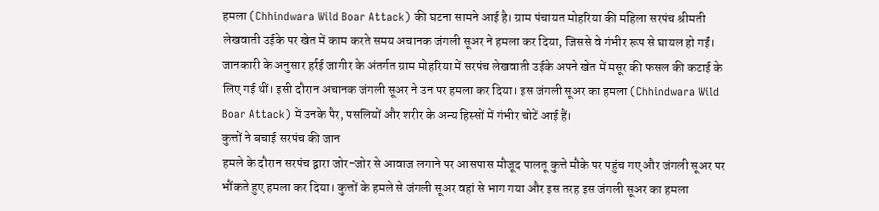हमला (Chhindwara Wild Boar Attack) की घटना सामने आई है। ग्राम पंचायत मोहरिया की महिला सरपंच श्रीमती लेखवाती उईके पर खेत में काम करते समय अचानक जंगली सूअर ने हमला कर दिया, जिससे वे गंभीर रूप से घायल हो गईं।
जानकारी के अनुसार हर्रई जागीर के अंतर्गत ग्राम मोहरिया में सरपंच लेखवाती उईके अपने खेत में मसूर की फसल की कटाई के लिए गई थीं। इसी दौरान अचानक जंगली सूअर ने उन पर हमला कर दिया। इस जंगली सूअर का हमला (Chhindwara Wild Boar Attack) में उनके पैर, पसलियों और शरीर के अन्य हिस्सों में गंभीर चोटें आई हैं।
कुत्तों ने बचाई सरपंच की जान
हमले के दौरान सरपंच द्वारा जोर-जोर से आवाज लगाने पर आसपास मौजूद पालतू कुत्ते मौके पर पहुंच गए और जंगली सूअर पर भौंकते हुए हमला कर दिया। कुत्तों के हमले से जंगली सूअर वहां से भाग गया और इस तरह इस जंगली सूअर का हमला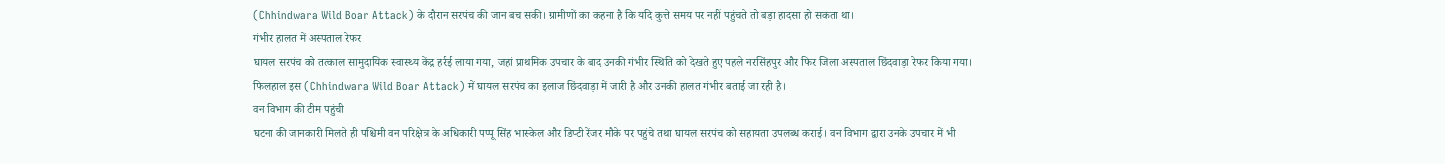(Chhindwara Wild Boar Attack) के दौरान सरपंच की जान बच सकी। ग्रामीणों का कहना है कि यदि कुत्ते समय पर नहीं पहुंचते तो बड़ा हादसा हो सकता था।
गंभीर हालत में अस्पताल रेफर
घायल सरपंच को तत्काल सामुदायिक स्वास्थ्य केंद्र हर्रई लाया गया, जहां प्राथमिक उपचार के बाद उनकी गंभीर स्थिति को देखते हुए पहले नरसिंहपुर और फिर जिला अस्पताल छिंदवाड़ा रेफर किया गया। फिलहाल इस (Chhindwara Wild Boar Attack) में घायल सरपंच का इलाज छिंदवाड़ा में जारी है और उनकी हालत गंभीर बताई जा रही है।
वन विभाग की टीम पहुंची
घटना की जानकारी मिलते ही पश्चिमी वन परिक्षेत्र के अधिकारी पप्पू सिंह भास्केल और डिप्टी रेंजर मौके पर पहुंचे तथा घायल सरपंच को सहायता उपलब्ध कराई। वन विभाग द्वारा उनके उपचार में भी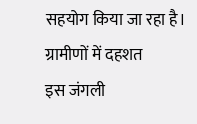सहयोग किया जा रहा है।
ग्रामीणों में दहशत
इस जंगली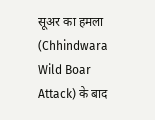सूअर का हमला (Chhindwara Wild Boar Attack) के बाद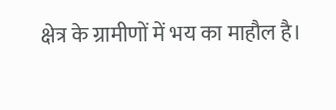क्षेत्र के ग्रामीणों में भय का माहौल है।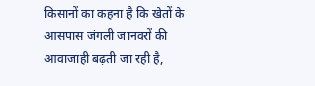किसानों का कहना है कि खेतों के आसपास जंगली जानवरों की आवाजाही बढ़ती जा रही है,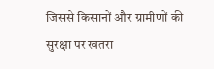जिससे किसानों और ग्रामीणों की सुरक्षा पर खतरा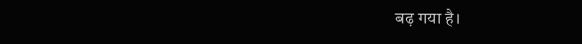बढ़ गया है।